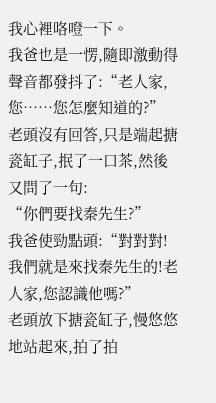我心裡咯噔一下。
我爸也是一愣,隨即激動得聲音都發抖了:“老人家,您……您怎麼知道的?”
老頭沒有回答,只是端起搪瓷缸子,抿了一口茶,然後又問了一句:
“你們要找秦先生?”
我爸使勁點頭:“對對對!我們就是來找秦先生的!老人家,您認識他嗎?”
老頭放下搪瓷缸子,慢悠悠地站起來,拍了拍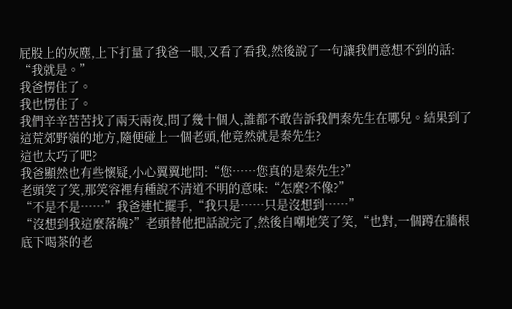屁股上的灰塵,上下打量了我爸一眼,又看了看我,然後說了一句讓我們意想不到的話:
“我就是。”
我爸愣住了。
我也愣住了。
我們辛辛苦苦找了兩天兩夜,問了幾十個人,誰都不敢告訴我們秦先生在哪兒。結果到了這荒郊野嶺的地方,隨便碰上一個老頭,他竟然就是秦先生?
這也太巧了吧?
我爸顯然也有些懷疑,小心翼翼地問:“您……您真的是秦先生?”
老頭笑了笑,那笑容裡有種說不清道不明的意味:“怎麼?不像?”
“不是不是……”我爸連忙擺手,“我只是……只是沒想到……”
“沒想到我這麼落魄?”老頭替他把話說完了,然後自嘲地笑了笑,“也對,一個蹲在牆根底下喝茶的老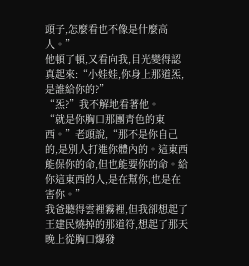頭子,怎麼看也不像是什麼高人。”
他頓了頓,又看向我,目光變得認真起來:“小娃娃,你身上那道炁,是誰給你的?”
“炁?”我不解地看著他。
“就是你胸口那團青色的東西。”老頭說,“那不是你自己的,是別人打進你體內的。這東西能保你的命,但也能要你的命。給你這東西的人,是在幫你,也是在害你。”
我爸聽得雲裡霧裡,但我卻想起了王建民燒掉的那道符,想起了那天晚上從胸口爆發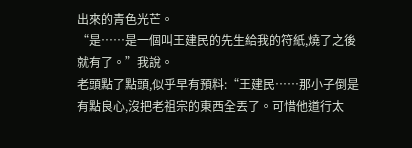出來的青色光芒。
“是……是一個叫王建民的先生給我的符紙,燒了之後就有了。”我說。
老頭點了點頭,似乎早有預料:“王建民……那小子倒是有點良心,沒把老祖宗的東西全丟了。可惜他道行太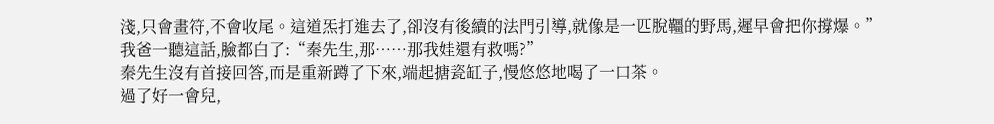淺,只會畫符,不會收尾。這道炁打進去了,卻沒有後續的法門引導,就像是一匹脫韁的野馬,遲早會把你撐爆。”
我爸一聽這話,臉都白了:“秦先生,那……那我娃還有救嗎?”
秦先生沒有首接回答,而是重新蹲了下來,端起搪瓷缸子,慢悠悠地喝了一口茶。
過了好一會兒,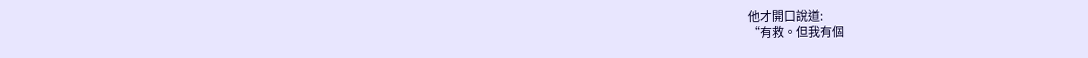他才開口說道:
“有救。但我有個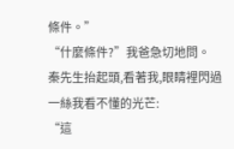條件。”
“什麼條件?”我爸急切地問。
秦先生抬起頭,看著我,眼睛裡閃過一絲我看不懂的光芒:
“這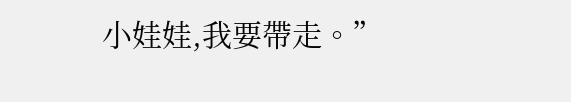小娃娃,我要帶走。”